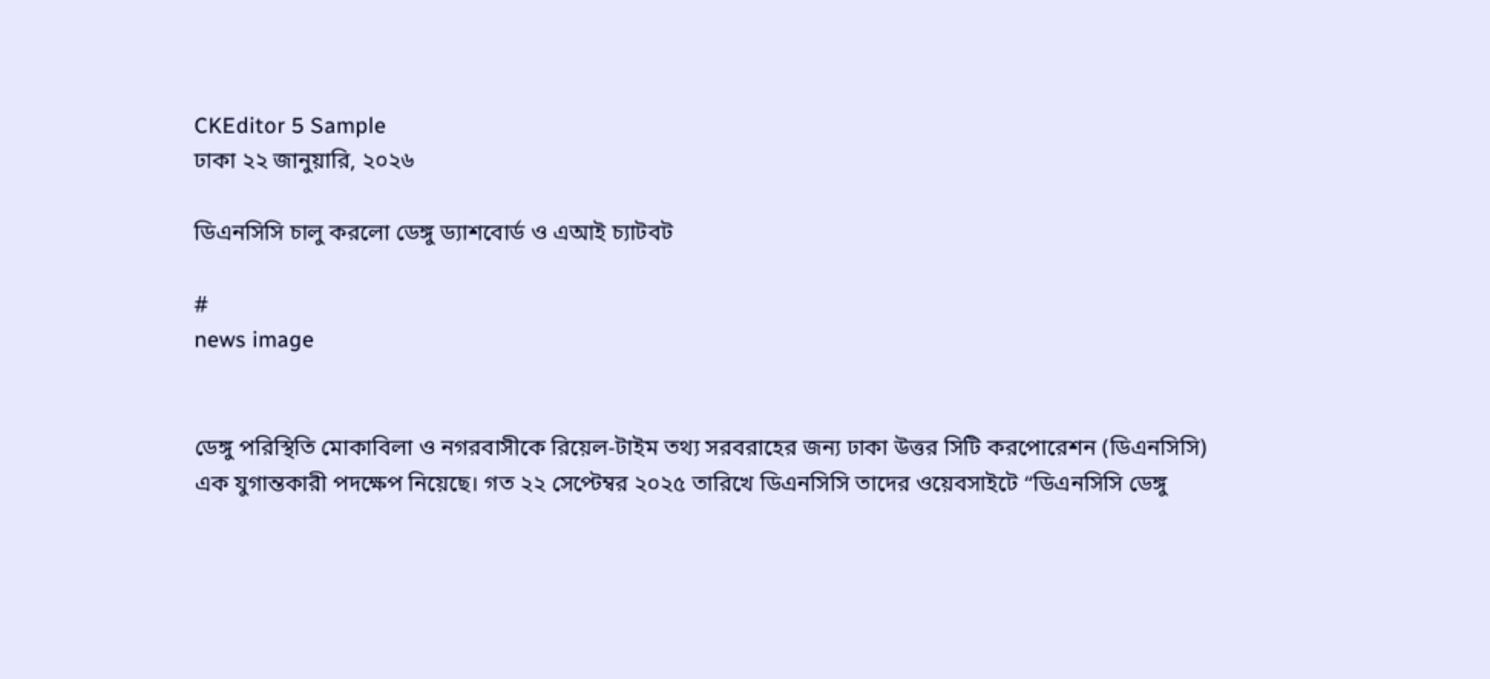CKEditor 5 Sample
ঢাকা ২২ জানুয়ারি, ২০২৬

ডিএনসিসি চালু করলো ডেঙ্গু ড্যাশবোর্ড ও এআই চ্যাটবট

#
news image


ডেঙ্গু পরিস্থিতি মোকাবিলা ও নগরবাসীকে রিয়েল-টাইম তথ্য সরবরাহের জন্য ঢাকা উত্তর সিটি করপোরেশন (ডিএনসিসি) এক যুগান্তকারী পদক্ষেপ নিয়েছে। গত ২২ সেপ্টেম্বর ২০২৫ তারিখে ডিএনসিসি তাদের ওয়েবসাইটে “ডিএনসিসি ডেঙ্গু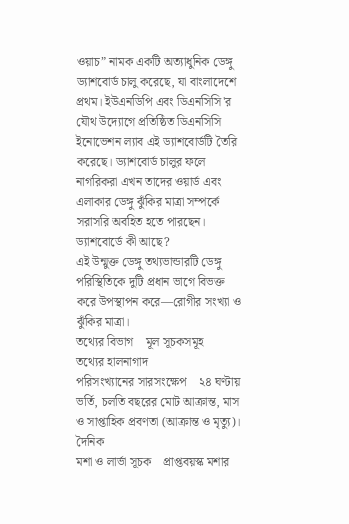ওয়াচ” নামক একটি অত্যাধুনিক ডেঙ্গু ড্যাশবোর্ড চালু করেছে, যা বাংলাদেশে প্রথম। ইউএনডিপি এবং ডিএনসিসি'র যৌথ উদ্যোগে প্রতিষ্ঠিত ডিএনসিসি ইনোভেশন ল্যাব এই ড্যাশবোর্ডটি তৈরি করেছে। ড্যাশবোর্ড চালুর ফলে নাগরিকরা এখন তাদের ওয়ার্ড এবং এলাকার ডেঙ্গু ঝুঁকির মাত্রা সম্পর্কে সরাসরি অবহিত হতে পারছেন।
ড্যাশবোর্ডে কী আছে?
এই উন্মুক্ত ডেঙ্গু তথ্যভান্ডারটি ডেঙ্গু পরিস্থিতিকে দুটি প্রধান ভাগে বিভক্ত করে উপস্থাপন করে—রোগীর সংখ্যা ও ঝুঁকির মাত্রা।
তথ্যের বিভাগ    মূল সূচকসমূহ    তথ্যের হালনাগাদ
পরিসংখ্যানের সারসংক্ষেপ    ২৪ ঘণ্টায় ভর্তি, চলতি বছরের মোট আক্রান্ত, মাস ও সাপ্তাহিক প্রবণতা (আক্রান্ত ও মৃত্যু)।    দৈনিক
মশা ও লার্ভা সূচক    প্রাপ্তবয়স্ক মশার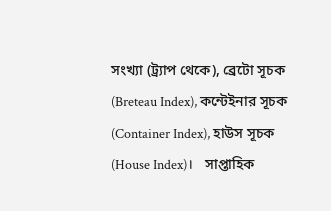সংখ্যা (ট্র্যাপ থেকে), ব্রেটো সূচক (Breteau Index), কন্টেইনার সূচক (Container Index), হাউস সূচক (House Index)।    সাপ্তাহিক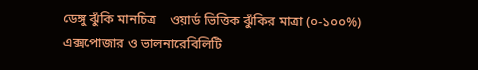ডেঙ্গু ঝুঁকি মানচিত্র    ওয়ার্ড ভিত্তিক ঝুঁকির মাত্রা (০-১০০%) এক্সপোজার ও ভালনারেবিলিটি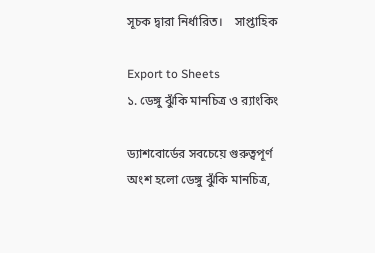সূচক দ্বারা নির্ধারিত।    সাপ্তাহিক

Export to Sheets
১. ডেঙ্গু ঝুঁকি মানচিত্র ও র‍্যাংকিং

ড্যাশবোর্ডের সবচেয়ে গুরুত্বপূর্ণ অংশ হলো ডেঙ্গু ঝুঁকি মানচিত্র,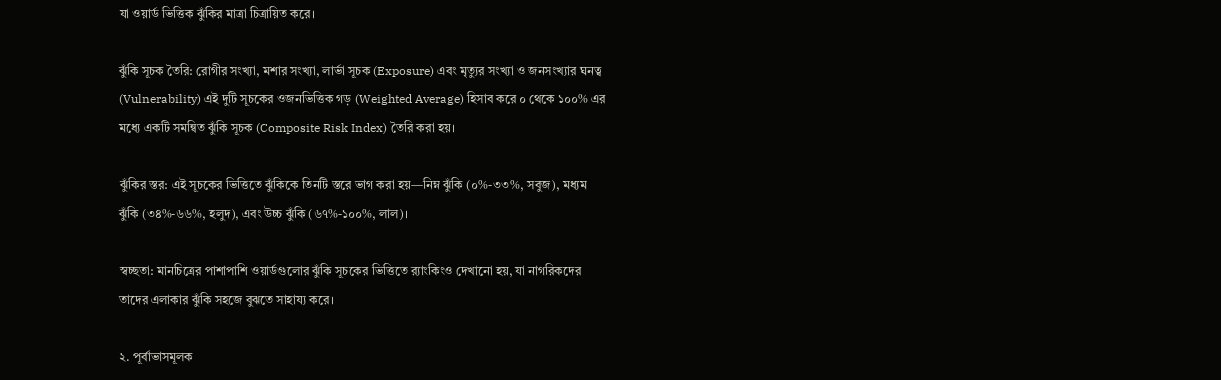যা ওয়ার্ড ভিত্তিক ঝুঁকির মাত্রা চিত্রায়িত করে।

ঝুঁকি সূচক তৈরি: রোগীর সংখ্যা, মশার সংখ্যা, লার্ভা সূচক (Exposure) এবং মৃত্যুর সংখ্যা ও জনসংখ্যার ঘনত্ব (Vulnerability) এই দুটি সূচকের ওজনভিত্তিক গড় (Weighted Average) হিসাব করে ০ থেকে ১০০% এর মধ্যে একটি সমন্বিত ঝুঁকি সূচক (Composite Risk Index) তৈরি করা হয়।

ঝুঁকির স্তর: এই সূচকের ভিত্তিতে ঝুঁকিকে তিনটি স্তরে ভাগ করা হয়—নিম্ন ঝুঁকি (০%-৩৩%, সবুজ), মধ্যম ঝুঁকি (৩৪%-৬৬%, হলুদ), এবং উচ্চ ঝুঁকি (৬৭%-১০০%, লাল)।

স্বচ্ছতা: মানচিত্রের পাশাপাশি ওয়ার্ডগুলোর ঝুঁকি সূচকের ভিত্তিতে র‍্যাংকিংও দেখানো হয়, যা নাগরিকদের তাদের এলাকার ঝুঁকি সহজে বুঝতে সাহায্য করে।

২. পূর্বাভাসমূলক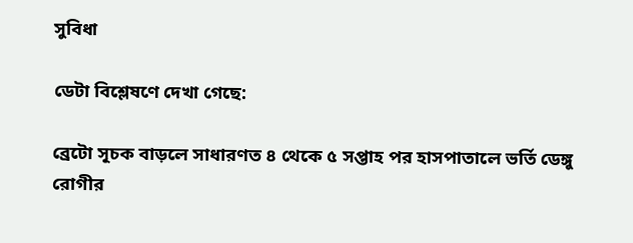সুবিধা

ডেটা বিশ্লেষণে দেখা গেছে:

ব্রেটো সূচক বাড়লে সাধারণত ৪ থেকে ৫ সপ্তাহ পর হাসপাতালে ভর্তি ডেঙ্গু রোগীর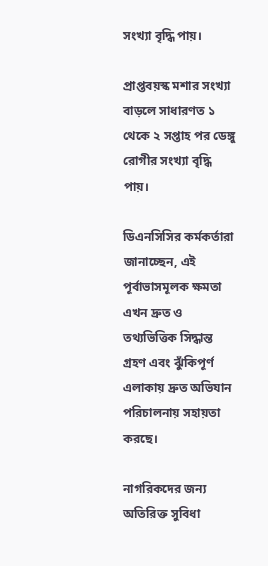সংখ্যা বৃদ্ধি পায়।

প্রাপ্তবয়স্ক মশার সংখ্যা বাড়লে সাধারণত ১ থেকে ২ সপ্তাহ পর ডেঙ্গু রোগীর সংখ্যা বৃদ্ধি পায়।

ডিএনসিসির কর্মকর্তারা জানাচ্ছেন, এই পূর্বাভাসমূলক ক্ষমতা এখন দ্রুত ও তথ্যভিত্তিক সিদ্ধান্ত গ্রহণ এবং ঝুঁকিপূর্ণ এলাকায় দ্রুত অভিযান পরিচালনায় সহায়তা করছে।

নাগরিকদের জন্য অতিরিক্ত সুবিধা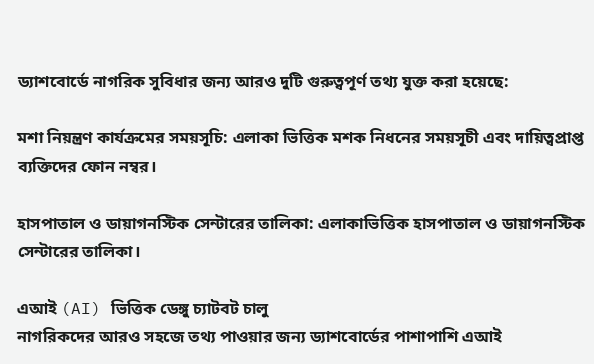ড্যাশবোর্ডে নাগরিক সুবিধার জন্য আরও দুটি গুরুত্বপূর্ণ তথ্য যুক্ত করা হয়েছে:

মশা নিয়ন্ত্রণ কার্যক্রমের সময়সূচি: এলাকা ভিত্তিক মশক নিধনের সময়সূচী এবং দায়িত্বপ্রাপ্ত ব্যক্তিদের ফোন নম্বর।

হাসপাতাল ও ডায়াগনস্টিক সেন্টারের তালিকা: এলাকাভিত্তিক হাসপাতাল ও ডায়াগনস্টিক সেন্টারের তালিকা।

এআই (AI) ভিত্তিক ডেঙ্গু চ্যাটবট চালু
নাগরিকদের আরও সহজে তথ্য পাওয়ার জন্য ড্যাশবোর্ডের পাশাপাশি এআই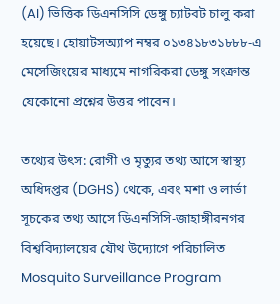(AI) ভিত্তিক ডিএনসিসি ডেঙ্গু চ্যাটবট চালু করা হয়েছে। হোয়াটসঅ্যাপ নম্বর ০১৩৪১৮৩১৮৮৮-এ মেসেজিংয়ের মাধ্যমে নাগরিকরা ডেঙ্গু সংক্রান্ত যেকোনো প্রশ্নের উত্তর পাবেন।

তথ্যের উৎস: রোগী ও মৃত্যুর তথ্য আসে স্বাস্থ্য অধিদপ্তর (DGHS) থেকে, এবং মশা ও লার্ভা সূচকের তথ্য আসে ডিএনসিসি-জাহাঙ্গীরনগর বিশ্ববিদ্যালয়ের যৌথ উদ্যোগে পরিচালিত Mosquito Surveillance Program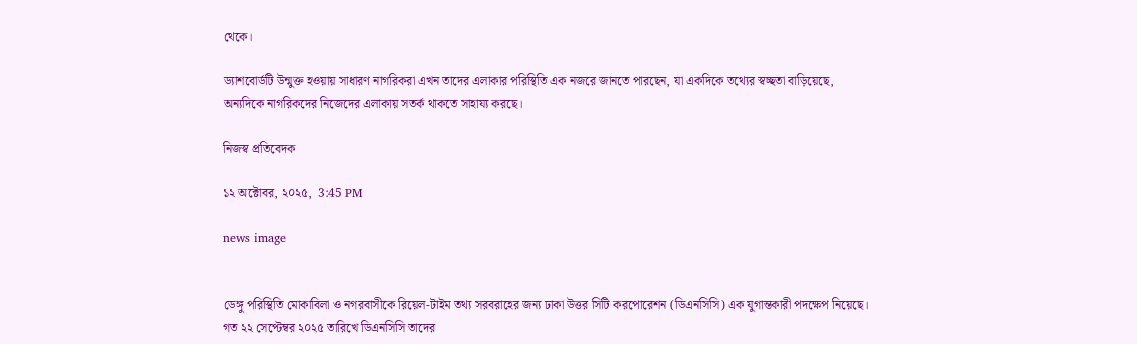থেকে।

ড্যাশবোর্ডটি উন্মুক্ত হওয়ায় সাধারণ নাগরিকরা এখন তাদের এলাকার পরিস্থিতি এক নজরে জানতে পারছেন, যা একদিকে তথ্যের স্বচ্ছতা বাড়িয়েছে, অন্যদিকে নাগরিকদের নিজেদের এলাকায় সতর্ক থাকতে সাহায্য করছে।

নিজস্ব প্রতিবেদক

১২ অক্টোবর, ২০২৫,  3:45 PM

news image


ডেঙ্গু পরিস্থিতি মোকাবিলা ও নগরবাসীকে রিয়েল-টাইম তথ্য সরবরাহের জন্য ঢাকা উত্তর সিটি করপোরেশন (ডিএনসিসি) এক যুগান্তকারী পদক্ষেপ নিয়েছে। গত ২২ সেপ্টেম্বর ২০২৫ তারিখে ডিএনসিসি তাদের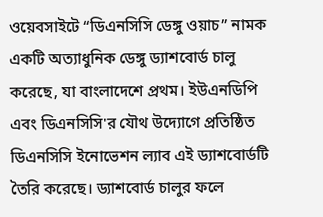ওয়েবসাইটে “ডিএনসিসি ডেঙ্গু ওয়াচ” নামক একটি অত্যাধুনিক ডেঙ্গু ড্যাশবোর্ড চালু করেছে, যা বাংলাদেশে প্রথম। ইউএনডিপি এবং ডিএনসিসি'র যৌথ উদ্যোগে প্রতিষ্ঠিত ডিএনসিসি ইনোভেশন ল্যাব এই ড্যাশবোর্ডটি তৈরি করেছে। ড্যাশবোর্ড চালুর ফলে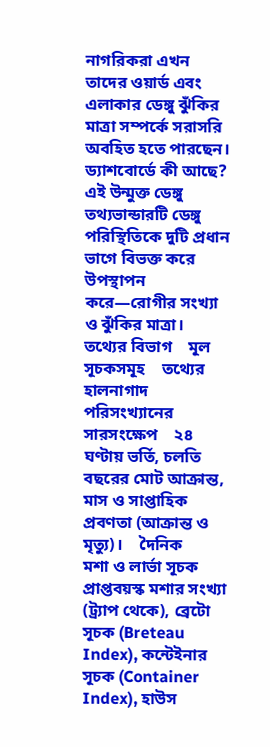নাগরিকরা এখন তাদের ওয়ার্ড এবং এলাকার ডেঙ্গু ঝুঁকির মাত্রা সম্পর্কে সরাসরি অবহিত হতে পারছেন।
ড্যাশবোর্ডে কী আছে?
এই উন্মুক্ত ডেঙ্গু তথ্যভান্ডারটি ডেঙ্গু পরিস্থিতিকে দুটি প্রধান ভাগে বিভক্ত করে উপস্থাপন করে—রোগীর সংখ্যা ও ঝুঁকির মাত্রা।
তথ্যের বিভাগ    মূল সূচকসমূহ    তথ্যের হালনাগাদ
পরিসংখ্যানের সারসংক্ষেপ    ২৪ ঘণ্টায় ভর্তি, চলতি বছরের মোট আক্রান্ত, মাস ও সাপ্তাহিক প্রবণতা (আক্রান্ত ও মৃত্যু)।    দৈনিক
মশা ও লার্ভা সূচক    প্রাপ্তবয়স্ক মশার সংখ্যা (ট্র্যাপ থেকে), ব্রেটো সূচক (Breteau Index), কন্টেইনার সূচক (Container Index), হাউস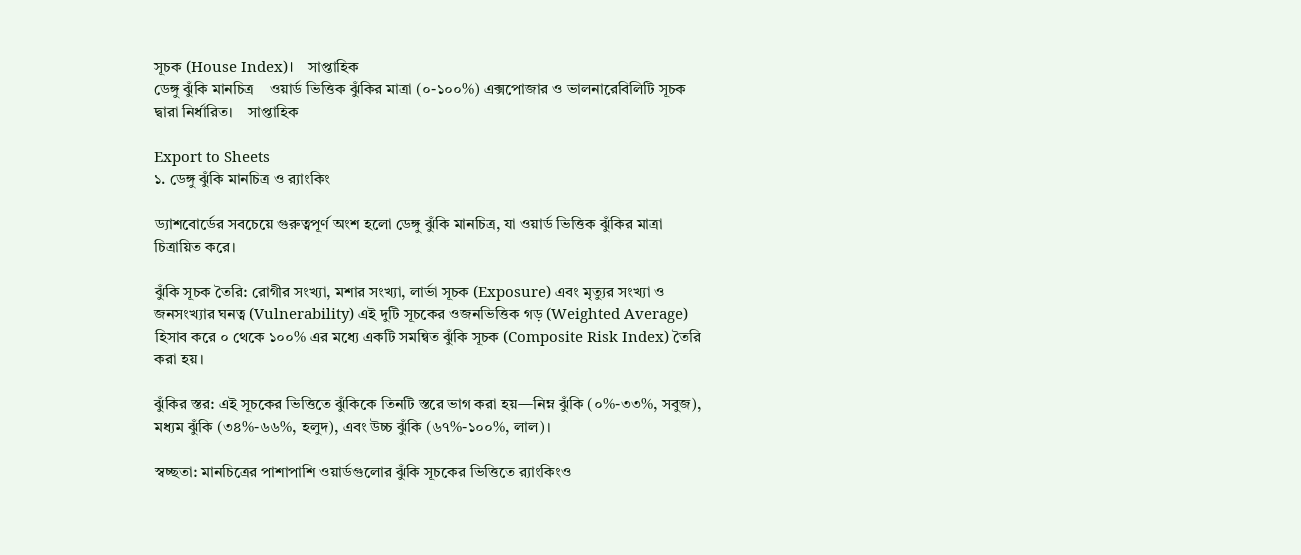সূচক (House Index)।    সাপ্তাহিক
ডেঙ্গু ঝুঁকি মানচিত্র    ওয়ার্ড ভিত্তিক ঝুঁকির মাত্রা (০-১০০%) এক্সপোজার ও ভালনারেবিলিটি সূচক দ্বারা নির্ধারিত।    সাপ্তাহিক

Export to Sheets
১. ডেঙ্গু ঝুঁকি মানচিত্র ও র‍্যাংকিং

ড্যাশবোর্ডের সবচেয়ে গুরুত্বপূর্ণ অংশ হলো ডেঙ্গু ঝুঁকি মানচিত্র, যা ওয়ার্ড ভিত্তিক ঝুঁকির মাত্রা চিত্রায়িত করে।

ঝুঁকি সূচক তৈরি: রোগীর সংখ্যা, মশার সংখ্যা, লার্ভা সূচক (Exposure) এবং মৃত্যুর সংখ্যা ও জনসংখ্যার ঘনত্ব (Vulnerability) এই দুটি সূচকের ওজনভিত্তিক গড় (Weighted Average) হিসাব করে ০ থেকে ১০০% এর মধ্যে একটি সমন্বিত ঝুঁকি সূচক (Composite Risk Index) তৈরি করা হয়।

ঝুঁকির স্তর: এই সূচকের ভিত্তিতে ঝুঁকিকে তিনটি স্তরে ভাগ করা হয়—নিম্ন ঝুঁকি (০%-৩৩%, সবুজ), মধ্যম ঝুঁকি (৩৪%-৬৬%, হলুদ), এবং উচ্চ ঝুঁকি (৬৭%-১০০%, লাল)।

স্বচ্ছতা: মানচিত্রের পাশাপাশি ওয়ার্ডগুলোর ঝুঁকি সূচকের ভিত্তিতে র‍্যাংকিংও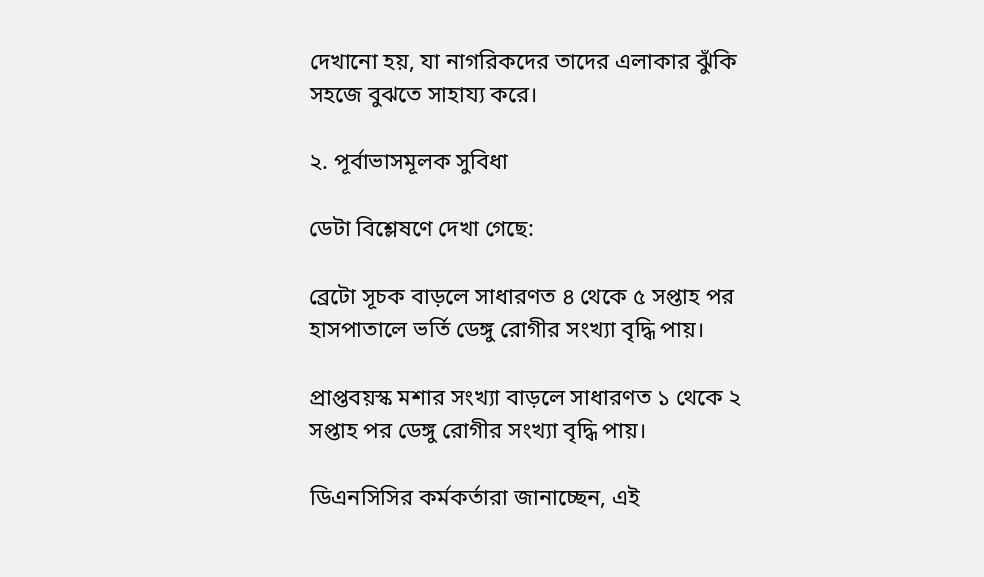দেখানো হয়, যা নাগরিকদের তাদের এলাকার ঝুঁকি সহজে বুঝতে সাহায্য করে।

২. পূর্বাভাসমূলক সুবিধা

ডেটা বিশ্লেষণে দেখা গেছে:

ব্রেটো সূচক বাড়লে সাধারণত ৪ থেকে ৫ সপ্তাহ পর হাসপাতালে ভর্তি ডেঙ্গু রোগীর সংখ্যা বৃদ্ধি পায়।

প্রাপ্তবয়স্ক মশার সংখ্যা বাড়লে সাধারণত ১ থেকে ২ সপ্তাহ পর ডেঙ্গু রোগীর সংখ্যা বৃদ্ধি পায়।

ডিএনসিসির কর্মকর্তারা জানাচ্ছেন, এই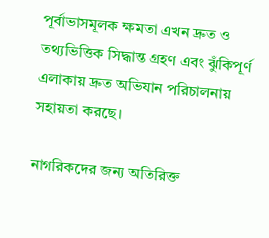পূর্বাভাসমূলক ক্ষমতা এখন দ্রুত ও তথ্যভিত্তিক সিদ্ধান্ত গ্রহণ এবং ঝুঁকিপূর্ণ এলাকায় দ্রুত অভিযান পরিচালনায় সহায়তা করছে।

নাগরিকদের জন্য অতিরিক্ত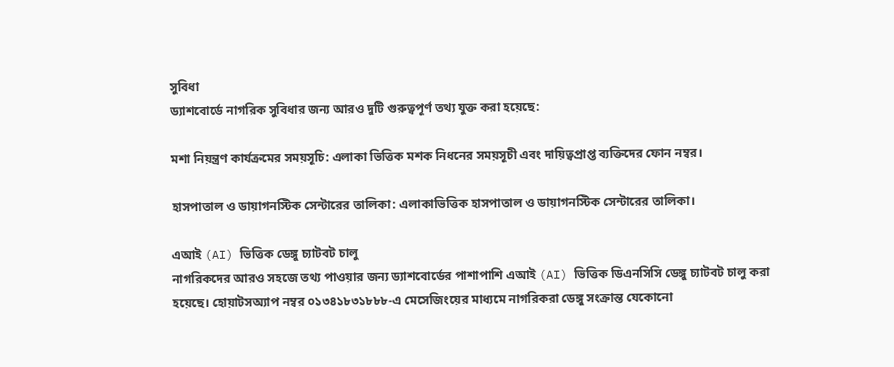সুবিধা
ড্যাশবোর্ডে নাগরিক সুবিধার জন্য আরও দুটি গুরুত্বপূর্ণ তথ্য যুক্ত করা হয়েছে:

মশা নিয়ন্ত্রণ কার্যক্রমের সময়সূচি: এলাকা ভিত্তিক মশক নিধনের সময়সূচী এবং দায়িত্বপ্রাপ্ত ব্যক্তিদের ফোন নম্বর।

হাসপাতাল ও ডায়াগনস্টিক সেন্টারের তালিকা: এলাকাভিত্তিক হাসপাতাল ও ডায়াগনস্টিক সেন্টারের তালিকা।

এআই (AI) ভিত্তিক ডেঙ্গু চ্যাটবট চালু
নাগরিকদের আরও সহজে তথ্য পাওয়ার জন্য ড্যাশবোর্ডের পাশাপাশি এআই (AI) ভিত্তিক ডিএনসিসি ডেঙ্গু চ্যাটবট চালু করা হয়েছে। হোয়াটসঅ্যাপ নম্বর ০১৩৪১৮৩১৮৮৮-এ মেসেজিংয়ের মাধ্যমে নাগরিকরা ডেঙ্গু সংক্রান্ত যেকোনো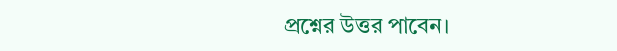প্রশ্নের উত্তর পাবেন।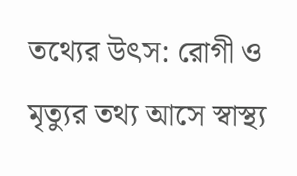তথ্যের উৎস: রোগী ও মৃত্যুর তথ্য আসে স্বাস্থ্য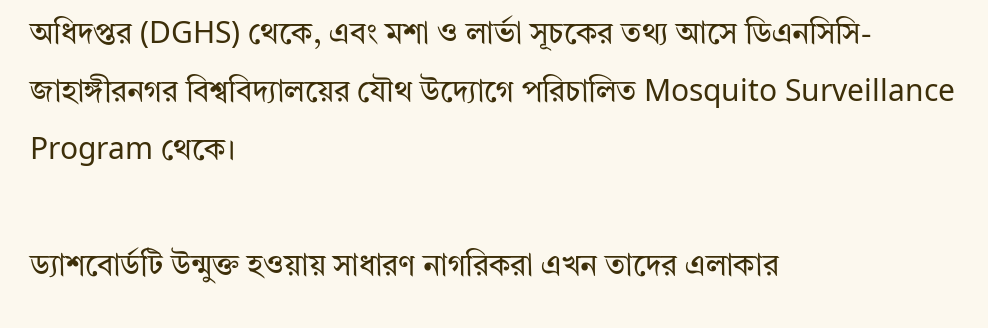অধিদপ্তর (DGHS) থেকে, এবং মশা ও লার্ভা সূচকের তথ্য আসে ডিএনসিসি-জাহাঙ্গীরনগর বিশ্ববিদ্যালয়ের যৌথ উদ্যোগে পরিচালিত Mosquito Surveillance Program থেকে।

ড্যাশবোর্ডটি উন্মুক্ত হওয়ায় সাধারণ নাগরিকরা এখন তাদের এলাকার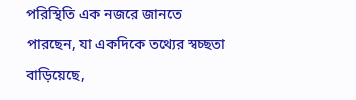পরিস্থিতি এক নজরে জানতে পারছেন, যা একদিকে তথ্যের স্বচ্ছতা বাড়িয়েছে,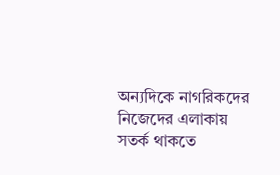অন্যদিকে নাগরিকদের নিজেদের এলাকায় সতর্ক থাকতে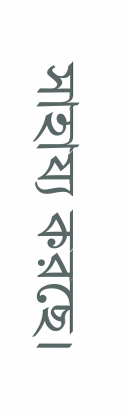সাহায্য করছে।